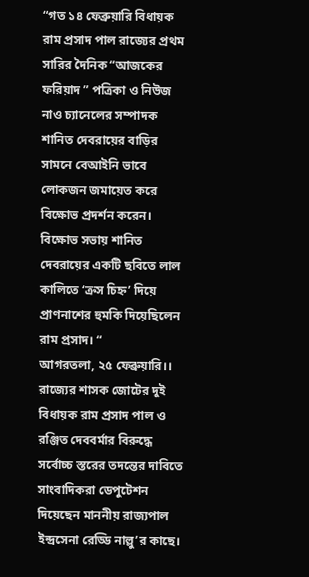“গত ১৪ ফেব্রুয়ারি বিধায়ক রাম প্রসাদ পাল রাজ্যের প্রথম সারির দৈনিক “আজকের ফরিয়াদ ” পত্রিকা ও নিউজ নাও চ্যানেলের সম্পাদক শানিত দেবরায়ের বাড়ির সামনে বেআইনি ভাবে লোকজন জমায়েত করে বিক্ষোভ প্রদর্শন করেন। বিক্ষোভ সভায় শানিত দেবরায়ের একটি ছবিতে লাল কালিতে ‘ক্রস চিহ্ন’ দিয়ে প্রাণনাশের হুমকি দিয়েছিলেন রাম প্রসাদ। “
আগরতলা, ২৫ ফেব্রুয়ারি।।
রাজ্যের শাসক জোটের দুই বিধায়ক রাম প্রসাদ পাল ও রঞ্জিত দেববর্মার বিরুদ্ধে সর্বোচ্চ স্তরের তদন্তের দাবিতে সাংবাদিকরা ডেপুটেশন দিয়েছেন মাননীয় রাজ্যপাল ইন্দ্রসেনা রেড্ডি নাল্লু’র কাছে।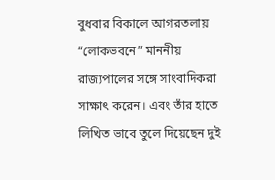বুধবার বিকালে আগরতলায় “লোকভবনে” মাননীয় রাজ্যপালের সঙ্গে সাংবাদিকরা সাক্ষাৎ করেন। এবং তাঁর হাতে লিখিত ভাবে তুলে দিয়েছেন দুই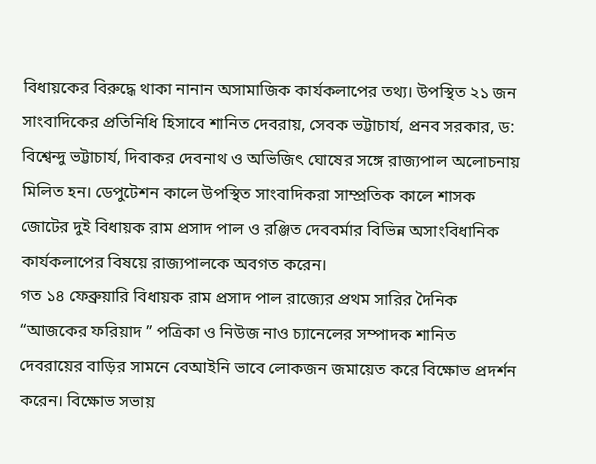বিধায়কের বিরুদ্ধে থাকা নানান অসামাজিক কার্যকলাপের তথ্য। উপস্থিত ২১ জন সাংবাদিকের প্রতিনিধি হিসাবে শানিত দেবরায়, সেবক ভট্টাচার্য, প্রনব সরকার, ড: বিশ্বেন্দু ভট্টাচার্য, দিবাকর দেবনাথ ও অভিজিৎ ঘোষের সঙ্গে রাজ্যপাল অলোচনায় মিলিত হন। ডেপুটেশন কালে উপস্থিত সাংবাদিকরা সাম্প্রতিক কালে শাসক জোটের দুই বিধায়ক রাম প্রসাদ পাল ও রঞ্জিত দেববর্মার বিভিন্ন অসাংবিধানিক কার্যকলাপের বিষয়ে রাজ্যপালকে অবগত করেন।
গত ১৪ ফেব্রুয়ারি বিধায়ক রাম প্রসাদ পাল রাজ্যের প্রথম সারির দৈনিক “আজকের ফরিয়াদ ” পত্রিকা ও নিউজ নাও চ্যানেলের সম্পাদক শানিত দেবরায়ের বাড়ির সামনে বেআইনি ভাবে লোকজন জমায়েত করে বিক্ষোভ প্রদর্শন করেন। বিক্ষোভ সভায়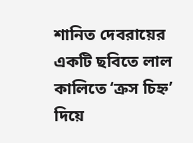শানিত দেবরায়ের একটি ছবিতে লাল কালিতে ‘ক্রস চিহ্ন’ দিয়ে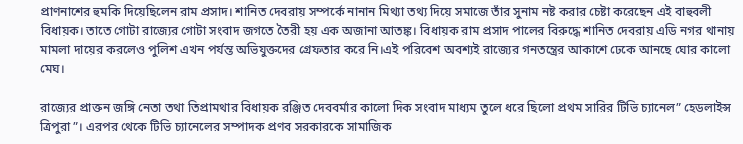প্রাণনাশের হুমকি দিয়েছিলেন রাম প্রসাদ। শানিত দেবরায় সম্পর্কে নানান মিথ্যা তথ্য দিয়ে সমাজে তাঁর সুনাম নষ্ট করার চেষ্টা করেছেন এই বাহুবলী বিধায়ক। তাতে গোটা রাজ্যের গোটা সংবাদ জগতে তৈরী হয় এক অজানা আতঙ্ক। বিধায়ক রাম প্রসাদ পালের বিরুদ্ধে শানিত দেবরায় এডি নগর থানায় মামলা দায়ের করলেও পুলিশ এখন পর্যন্ত অভিযুক্তদের গ্রেফতার করে নি।এই পরিবেশ অবশ্যই রাজ্যের গনতন্ত্রের আকাশে ঢেকে আনছে ঘোর কালো মেঘ।

রাজ্যের প্রাক্তন জঙ্গি নেতা তথা তিপ্রামথার বিধায়ক রঞ্জিত দেববর্মার কালো দিক সংবাদ মাধ্যম তুলে ধরে ছিলো প্রথম সারির টিভি চ্যানেল” হেডলাইন্স ত্রিপুরা”। এরপর থেকে টিভি চ্যানেলের সম্পাদক প্রণব সরকারকে সামাজিক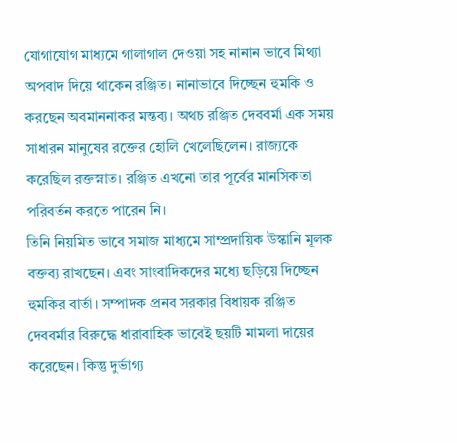যোগাযোগ মাধ্যমে গালাগাল দেওয়া সহ নানান ভাবে মিথ্যা অপবাদ দিয়ে থাকেন রঞ্জিত। নানাভাবে দিচ্ছেন হুমকি ও করছেন অবমাননাকর মন্তব্য। অথচ রঞ্জিত দেববর্মা এক সময় সাধারন মানুষের রক্তের হোলি খেলেছিলেন। রাজ্যকে করেছিল রক্তস্নাত। রঞ্জিত এখনো তার পূর্বের মানসিকতা পরিবর্তন করতে পারেন নি।
তিনি নিয়মিত ভাবে সমাজ মাধ্যমে সাম্প্রদায়িক উস্কানি মূলক বক্তব্য রাখছেন। এবং সাংবাদিকদের মধ্যে ছড়িয়ে দিচ্ছেন হুমকির বার্তা। সম্পাদক প্রনব সরকার বিধায়ক রঞ্জিত দেববর্মার বিরুদ্ধে ধারাবাহিক ভাবেই ছয়টি মামলা দায়ের করেছেন। কিন্তু দুর্ভাগ্য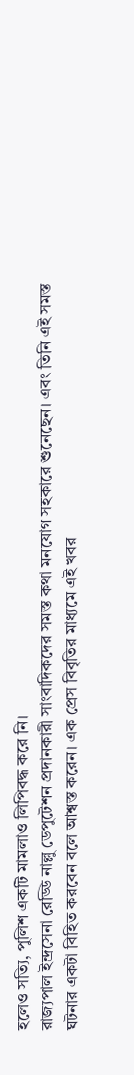হলেও সত্যি, পুলিশ একটি মামলাও লিপিবদ্ধ করে নি।
রাজ্যপাল ইন্দ্রসেনা রেড্ডি নাল্লু ডেপুটেশন প্রদানকারী সাংবাদিকদের সমস্ত কথা মনযোগ সহকারে শুনেছেন। এবং তিনি এই সমস্ত ঘটনার একটা বিহিত করবেন বলে আশ্বস্ত করেন। এক প্রেস বিবৃতির মাধ্যমে এই খবর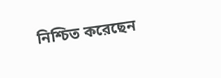নিশ্চিত করেছেন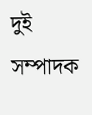দুই সম্পাদক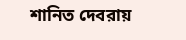শানিত দেবরায়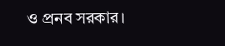ও প্রনব সরকার।